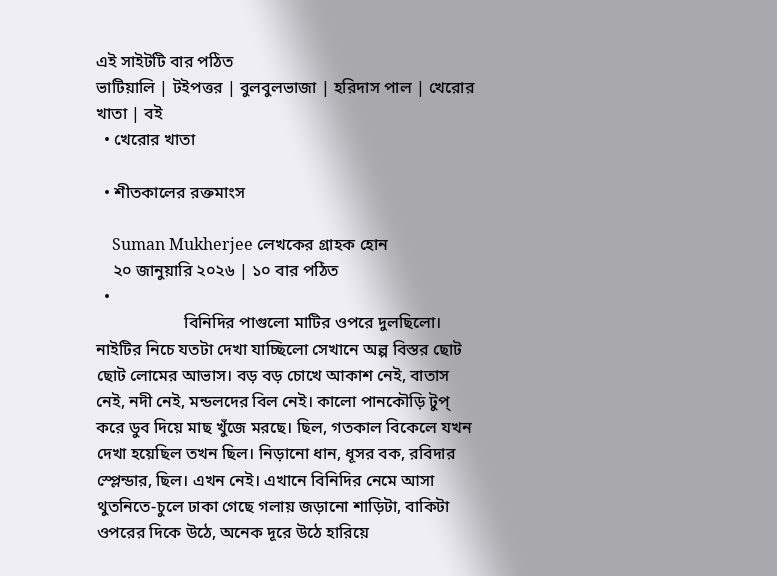এই সাইটটি বার পঠিত
ভাটিয়ালি | টইপত্তর | বুলবুলভাজা | হরিদাস পাল | খেরোর খাতা | বই
  • খেরোর খাতা

  • শীতকালের রক্তমাংস

    Suman Mukherjee লেখকের গ্রাহক হোন
    ২০ জানুয়ারি ২০২৬ | ১০ বার পঠিত
  •
                     বিনিদির পাগুলো মাটির ওপরে দুলছিলো। নাইটির নিচে যতটা দেখা যাচ্ছিলো সেখানে অল্প বিস্তর ছোট ছোট লোমের আভাস। বড় বড় চোখে আকাশ নেই, বাতাস নেই, নদী নেই, মন্ডলদের বিল নেই। কালো পানকৌড়ি টুপ্ করে ডুব দিয়ে মাছ খুঁজে মরছে। ছিল, গতকাল বিকেলে যখন দেখা হয়েছিল তখন ছিল। নিড়ানো ধান, ধূসর বক, রবিদার স্প্লেন্ডার, ছিল। এখন নেই। এখানে বিনিদির নেমে আসা থুতনিতে-চুলে ঢাকা গেছে গলায় জড়ানো শাড়িটা, বাকিটা ওপরের দিকে উঠে, অনেক দূরে উঠে হারিয়ে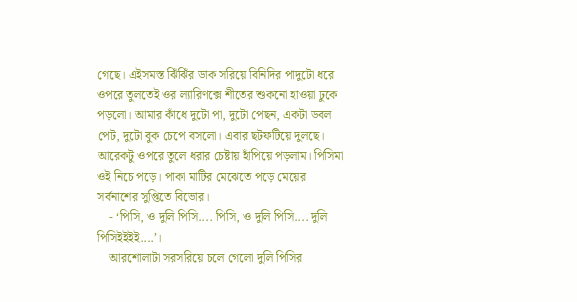গেছে। এইসমস্ত ঝিঁঝিঁর ডাক সরিয়ে বিনিদির পাদুটো ধরে ওপরে তুলতেই ওর ল্যারিণক্সে শীতের শুকনো হাওয়া ঢুকে পড়লো। আমার কাঁধে দুটো পা, দুটো পেছন, একটা ডবল পেট, দুটো বুক চেপে বসলো। এবার ছটফটিয়ে দুলছে। আরেকটু ওপরে তুলে ধরার চেষ্টায় হাঁপিয়ে পড়লাম। পিসিমা ওই নিচে পড়ে। পাকা মাটির মেঝেতে পড়ে মেয়ের সর্বনাশের সুপ্তিতে বিভোর।
    - ‘পিসি, ও দুলি পিসি.... পিসি, ও দুলি পিসি.... দুলি পিসিইইইই....’।
    আরশোলাটা সরসরিয়ে চলে গেলো দুলি পিসির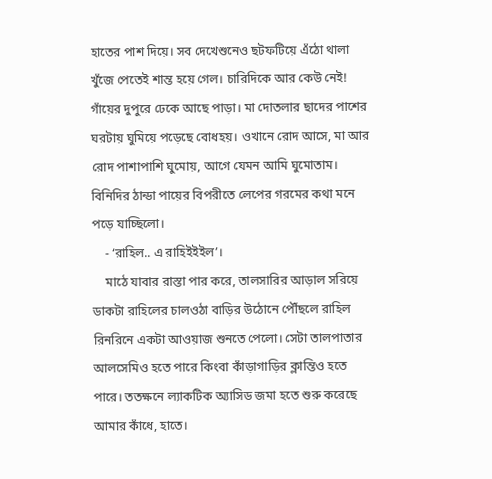হাতের পাশ দিয়ে। সব দেখেশুনেও ছটফটিয়ে এঁঠো থালা খুঁজে পেতেই শান্ত হয়ে গেল। চারিদিকে আর কেউ নেই! গাঁয়ের দুপুরে ঢেকে আছে পাড়া। মা দোতলার ছাদের পাশের ঘরটায় ঘুমিয়ে পড়েছে বোধহয়। ওখানে রোদ আসে, মা আর রোদ পাশাপাশি ঘুমোয়, আগে যেমন আমি ঘুমোতাম। বিনিদির ঠান্ডা পায়ের বিপরীতে লেপের গরমের কথা মনে পড়ে যাচ্ছিলো।
    - ‘রাহিল.. এ রাহিইইইল’।
    মাঠে যাবার রাস্তা পার করে, তালসারির আড়াল সরিয়ে ডাকটা রাহিলের চালওঠা বাড়ির উঠোনে পৌঁছলে রাহিল রিনরিনে একটা আওয়াজ শুনতে পেলো। সেটা তালপাতার আলসেমিও হতে পারে কিংবা কাঁড়াগাড়ির ক্লান্তিও হতে পারে। ততক্ষনে ল্যাকটিক অ্যাসিড জমা হতে শুরু করেছে আমার কাঁধে, হাতে।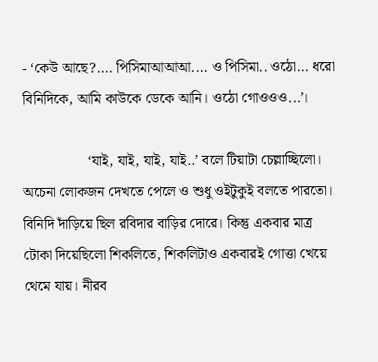- ‘কেউ আছে?.... পিসিমাআআআ.... ও পিসিমা.. ওঠো... ধরো বিনিদিকে, আমি কাউকে ডেকে আনি। ওঠো গোওওও...’।

                  ‘যাই, যাই, যাই, যাই..’ বলে টিয়াটা চেল্লাচ্ছিলো। অচেনা লোকজন দেখতে পেলে ও শুধু ওইটুকুই বলতে পারতো। বিনিদি দাঁড়িয়ে ছিল রবিদার বাড়ির দোরে। কিন্তু একবার মাত্র টোকা দিয়েছিলো শিকলিতে, শিকলিটাও একবারই গোত্তা খেয়ে থেমে যায়। নীরব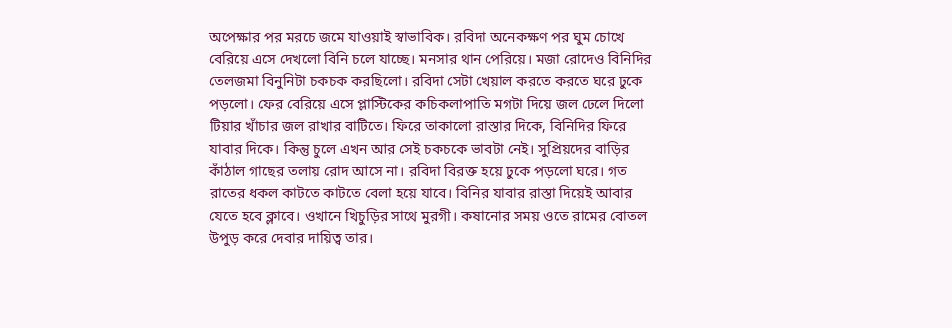অপেক্ষার পর মরচে জমে যাওয়াই স্বাভাবিক। রবিদা অনেকক্ষণ পর ঘুম চোখে বেরিয়ে এসে দেখলো বিনি চলে যাচ্ছে। মনসার থান পেরিয়ে। মজা রোদেও বিনিদির তেলজমা বিনুনিটা চকচক করছিলো। রবিদা সেটা খেয়াল করতে করতে ঘরে ঢুকে পড়লো। ফের বেরিয়ে এসে প্লাস্টিকের কচিকলাপাতি মগটা দিয়ে জল ঢেলে দিলো টিয়ার খাঁচার জল রাখার বাটিতে। ফিরে তাকালো রাস্তার দিকে, বিনিদির ফিরে যাবার দিকে। কিন্তু চুলে এখন আর সেই চকচকে ভাবটা নেই। সুপ্রিয়দের বাড়ির কাঁঠাল গাছের তলায় রোদ আসে না। রবিদা বিরক্ত হয়ে ঢুকে পড়লো ঘরে। গত রাতের ধকল কাটতে কাটতে বেলা হয়ে যাবে। বিনির যাবার রাস্তা দিয়েই আবার যেতে হবে ক্লাবে। ওখানে খিচুড়ির সাথে মুরগী। কষানোর সময় ওতে রামের বোতল উপুড় করে দেবার দায়িত্ব তার।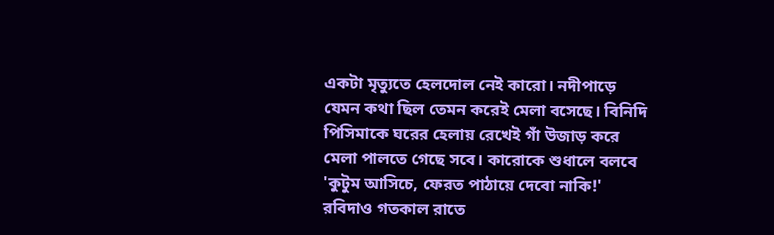একটা মৃত্যুতে হেলদোল নেই কারো। নদীপাড়ে যেমন কথা ছিল তেমন করেই মেলা বসেছে। বিনিদি পিসিমাকে ঘরের হেলায় রেখেই গাঁ উজাড় করে মেলা পালতে গেছে সবে। কারোকে শুধালে বলবে 'কুটুম আসিচে, ফেরত পাঠায়ে দেবো নাকি!' রবিদাও গতকাল রাতে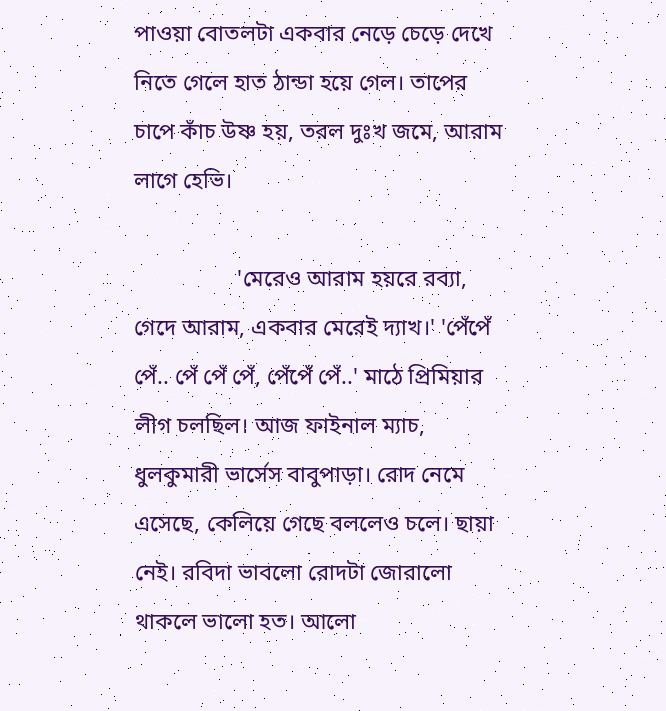পাওয়া বোতলটা একবার নেড়ে চেড়ে দেখে নিতে গেলে হাত ঠান্ডা হয়ে গেল। তাপের চাপে কাঁচ উষ্ণ হয়, তরল দুঃখ জমে, আরাম লাগে হেভি।

                  'মেরেও আরাম হয়রে রব্যা, গেদে আরাম, একবার মেরেই দ্যাখ।' 'পেঁপেঁ  পেঁ.. পেঁ পেঁ পেঁ, পেঁপেঁ পেঁ..' মাঠে প্রিমিয়ার লীগ চলছিল। আজ ফাইনাল ম্যাচ, ধুলকুমারী ভার্সেস বাবুপাড়া। রোদ নেমে এসেছে, কেলিয়ে গেছে বললেও চলে। ছায়া নেই। রবিদা ভাবলো রোদটা জোরালো থাকলে ভালো হত। আলো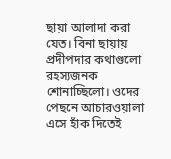ছায়া আলাদা করা যেত। বিনা ছায়ায় প্রদীপদার কথাগুলো রহস্যজনক শোনাচ্ছিলো। ওদের পেছনে আচারওয়ালা এসে হাঁক দিতেই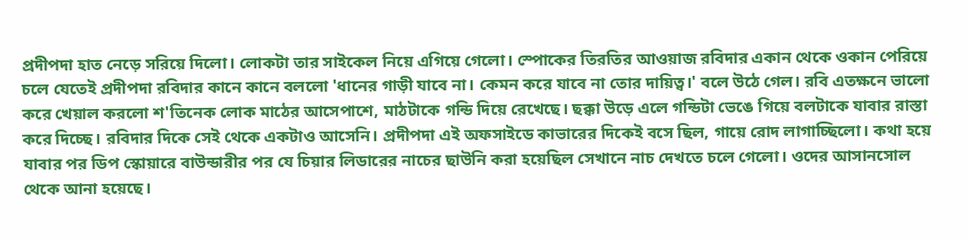প্রদীপদা হাত নেড়ে সরিয়ে দিলো। লোকটা তার সাইকেল নিয়ে এগিয়ে গেলো। স্পোকের তিরতির আওয়াজ রবিদার একান থেকে ওকান পেরিয়ে চলে যেতেই প্রদীপদা রবিদার কানে কানে বললো 'ধানের গাড়ী যাবে না। কেমন করে যাবে না তোর দায়িত্ব।' বলে উঠে গেল। রবি এতক্ষনে ভালো করে খেয়াল করলো শ'তিনেক লোক মাঠের আসেপাশে, মাঠটাকে গন্ডি দিয়ে রেখেছে। ছক্কা উড়ে এলে গন্ডিটা ভেঙে গিয়ে বলটাকে যাবার রাস্তা করে দিচ্ছে। রবিদার দিকে সেই থেকে একটাও আসেনি। প্রদীপদা এই অফসাইডে কাভারের দিকেই বসে ছিল, গায়ে রোদ লাগাচ্ছিলো। কথা হয়ে যাবার পর ডিপ স্কোয়ারে বাউন্ডারীর পর যে চিয়ার লিডারের নাচের ছাউনি করা হয়েছিল সেখানে নাচ দেখতে চলে গেলো। ওদের আসানসোল থেকে আনা হয়েছে।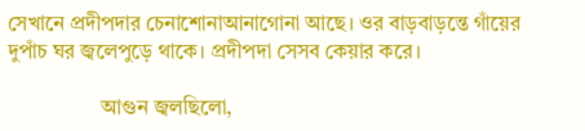সেখানে প্রদীপদার চেনাশোনাআনাগোনা আছে। ওর বাড়বাড়ন্তে গাঁয়ের দুপাঁচ ঘর জ্বলেপুড়ে থাকে। প্রদীপদা সেসব কেয়ার করে।

                  আগুন জ্বলছিলো,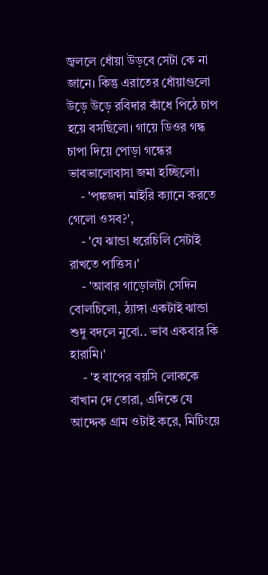জ্বললে ধোঁয়া উড়বে সেটা কে না জানে। কিন্তু এরাতের ধোঁয়াগুলো উড়ে উড়ে রবিদার কাঁধে পিঠে চাপ হয়ে বসছিলো। গায়ে ডিওর গন্ধ চাপা দিয়ে পোড়া গন্ধের ভাবভালোবাসা জমা হচ্ছিলো।
    - 'পঙ্কজদা মাইরি ক্যানে করতে গেলো ওসব?',
    - 'যে ঝান্ডা ধরেচিলি সেটাই রাখতে পাত্তিস।'
    - 'আবার গাড়োলটা সেদিন বোলচিলো, ঠ্যাঙ্গা একটাই ঝান্ডা শুদু বদলে নুবো.. ভাব একবার কি হারামি।'
    - 'হ বাপের বয়সি লোককে বাখান দে তোরা, এদিকে যে আদ্দেক গ্রাম ওটাই করে, মিটিংয়ে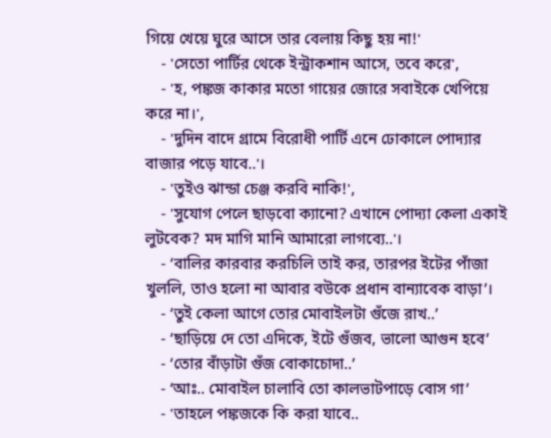গিয়ে খেয়ে ঘুরে আসে তার বেলায় কিছু হয় না!'
    - 'সেতো পার্টির থেকে ইন্ট্রাকশান আসে, তবে করে',
    - 'হ, পঙ্কজ কাকার মতো গায়ের জোরে সবাইকে খেপিয়ে করে না।',
    - 'দুদিন বাদে গ্রামে বিরোধী পার্টি এনে ঢোকালে পোদ্যার বাজার পড়ে যাবে..'।
    - 'তুইও ঝান্ডা চেঞ্জ করবি নাকি!',
    - 'সুযোগ পেলে ছাড়বো ক্যানো? এখানে পোদ্যা কেলা একাই লুটবেক? মদ মাগি মানি আমারো লাগব্যে..'।
    - ‘বালির কারবার করচিলি তাই কর, তারপর ইটের পাঁজা খুললি, তাও হলো না আবার বউকে প্রধান বান্যাবেক বাড়া’।
    - ‘তুই কেলা আগে তোর মোবাইলটা গুঁজে রাখ..’
    - ‘ছাড়িয়ে দে তো এদিকে, ইটে গুঁজব, ভালো আগুন হবে’
    - ‘তোর বাঁড়াটা গুঁজ বোকাচোদা..’
    - ‘আঃ.. মোবাইল চালাবি তো কালভাটপাড়ে বোস গা’
    - 'তাহলে পঙ্কজকে কি করা যাবে..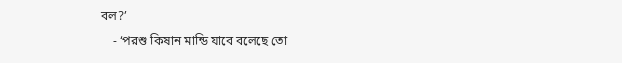বল?’
    - ‘পরশু কিষান মান্ডি যাবে বলেছে তো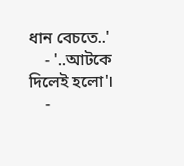ধান বেচতে..'
    - '..আটকে দিলেই হলো'।
    -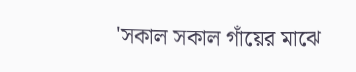'সকাল সকাল গাঁয়ের মাঝে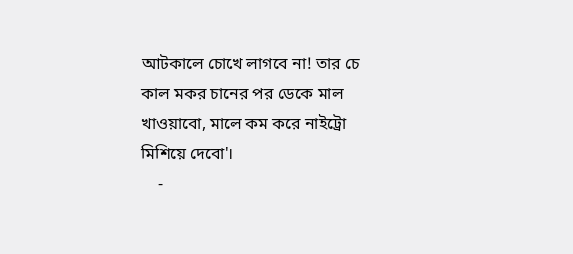আটকালে চোখে লাগবে না! তার চে কাল মকর চানের পর ডেকে মাল খাওয়াবো, মালে কম করে নাইট্রো মিশিয়ে দেবো'।
    -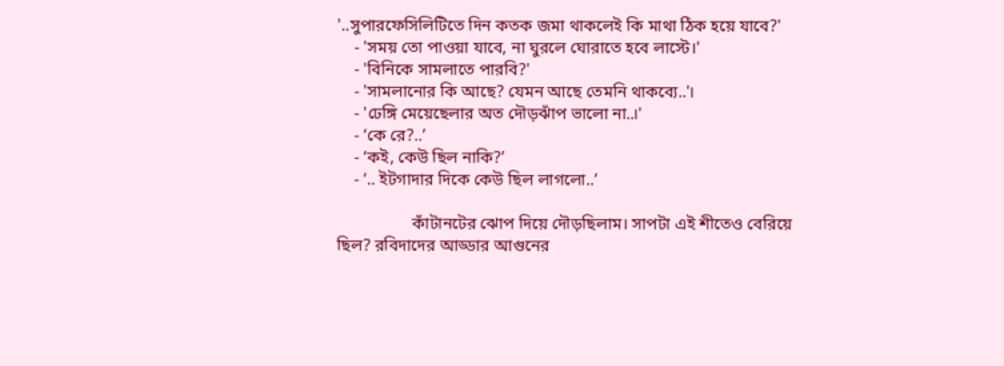'..সুপারফেসিলিটিতে দিন কতক জমা থাকলেই কি মাথা ঠিক হয়ে যাবে?'
    - 'সময় তো পাওয়া যাবে, না ঘুরলে ঘোরাতে হবে লাস্টে।'
    - 'বিনিকে সামলাতে পারবি?'
    - 'সামলানোর কি আছে? যেমন আছে তেমনি থাকব্যে..'।
    - 'ঢেঙ্গি মেয়েছেলার অত দৌড়ঝাঁপ ভালো না..।'
    - ‘কে রে?..’
    - ‘কই, কেউ ছিল নাকি?’
    - ‘.. ইটগাদার দিকে কেউ ছিল লাগলো..’

                  কাঁটানটের ঝোপ দিয়ে দৌড়ছিলাম। সাপটা এই শীতেও বেরিয়ে ছিল? রবিদাদের আড্ডার আগুনের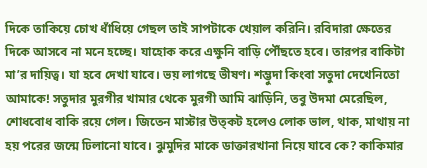দিকে তাকিয়ে চোখ ধাঁধিয়ে গেছল তাই সাপটাকে খেয়াল করিনি। রবিদারা ক্ষেতের দিকে আসবে না মনে হচ্ছে। যাহোক করে এক্ষুনি বাড়ি পৌঁছতে হবে। তারপর বাকিটা মা’র দায়িত্ব। যা হবে দেখা যাবে। ভয় লাগছে ভীষণ। শম্ভুদা কিংবা সতুদা দেখেনিতো আমাকে! সতুদার মুরগীর খামার থেকে মুরগী আমি ঝাড়িনি, তবু উদমা মেরেছিল, শোধবোধ বাকি রয়ে গেল। জিতেন মাস্টার উত্কট হলেও লোক ভাল, থাক, মাথায় না হয় পরের জন্মে ঢিলানো যাবে। ঝুমুদির মাকে ডাক্তারখানা নিয়ে যাবে কে? কাকিমার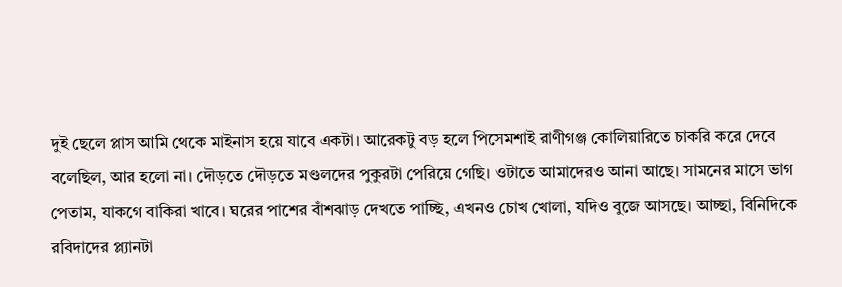দুই ছেলে প্লাস আমি থেকে মাইনাস হয়ে যাবে একটা। আরেকটু বড় হলে পিসেমশাই রাণীগঞ্জ কোলিয়ারিতে চাকরি করে দেবে বলেছিল, আর হলো না। দৌড়তে দৌড়তে মণ্ডলদের পুকুরটা পেরিয়ে গেছি। ওটাতে আমাদেরও আনা আছে। সামনের মাসে ভাগ পেতাম, যাকগে বাকিরা খাবে। ঘরের পাশের বাঁশঝাড় দেখতে পাচ্ছি, এখনও চোখ খোলা, যদিও বুজে আসছে। আচ্ছা, বিনিদিকে রবিদাদের প্ল্যানটা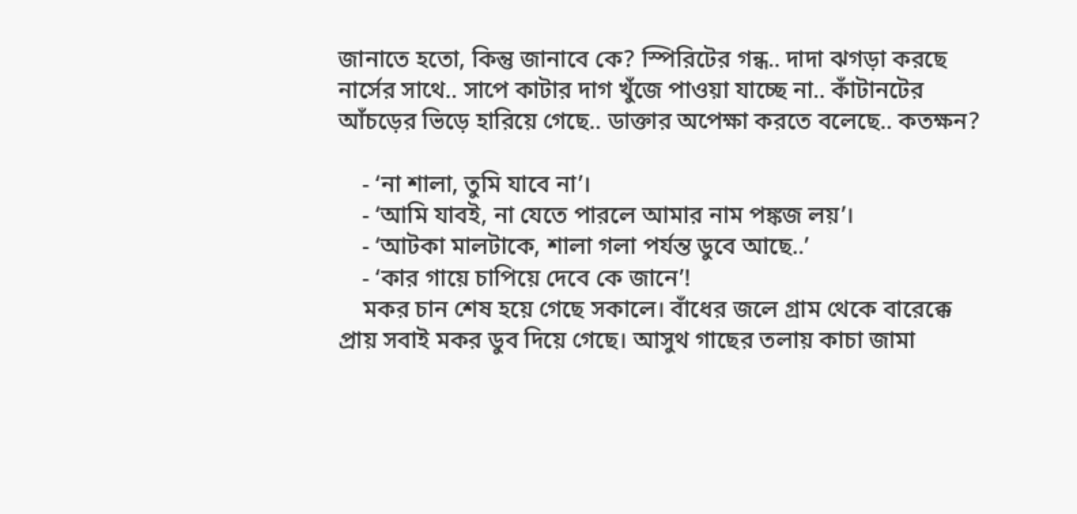জানাতে হতো, কিন্তু জানাবে কে? স্পিরিটের গন্ধ.. দাদা ঝগড়া করছে নার্সের সাথে.. সাপে কাটার দাগ খুঁজে পাওয়া যাচ্ছে না.. কাঁটানটের আঁচড়ের ভিড়ে হারিয়ে গেছে.. ডাক্তার অপেক্ষা করতে বলেছে.. কতক্ষন?

    - ‘না শালা, তুমি যাবে না’।
    - ‘আমি যাবই, না যেতে পারলে আমার নাম পঙ্কজ লয়’।
    - ‘আটকা মালটাকে, শালা গলা পর্যন্ত ডুবে আছে..’
    - ‘কার গায়ে চাপিয়ে দেবে কে জানে’!
    মকর চান শেষ হয়ে গেছে সকালে। বাঁধের জলে গ্রাম থেকে বারেক্কে প্রায় সবাই মকর ডুব দিয়ে গেছে। আসুথ গাছের তলায় কাচা জামা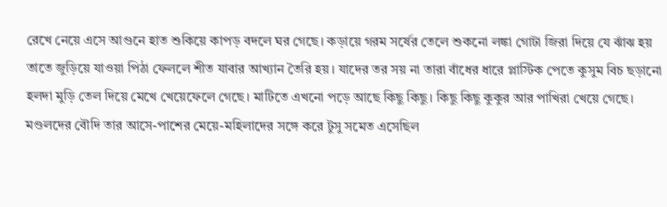রেখে নেয়ে এসে আগুনে হাত শুকিয়ে কাপড় বদলে ঘর গেছে। কড়ায়ে গরম সর্ষের তেলে শুকনো লঙ্কা গোটা জিরা দিয়ে যে ঝাঁঝ হয় তাতে জুড়িয়ে যাওয়া পিঠা ফেললে শীত যাবার আখ্যান তৈরি হয়। যাদের তর সয় না তারা বাঁধের ধারে প্লাস্টিক পেতে কুসুম বিচ ছড়ানো হলদা মুড়ি তেল দিয়ে মেখে খেয়েফেলে গেছে। মাটিতে এখনো পড়ে আছে কিছু কিছু। কিছু কিছু কুকুর আর পাখিরা খেয়ে গেছে। মণ্ডলদের বৌদি তার আসে-পাশের মেয়ে-মহিলাদের সঙ্গে করে টুসু সমেত এসেছিল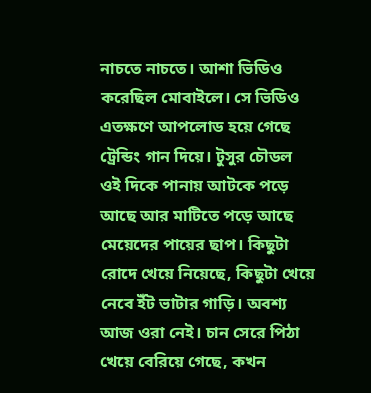নাচতে নাচতে। আশা ভিডিও করেছিল মোবাইলে। সে ভিডিও এতক্ষণে আপলোড হয়ে গেছে ট্রেন্ডিং গান দিয়ে। টুসুর চৌডল ওই দিকে পানায় আটকে পড়ে আছে আর মাটিতে পড়ে আছে মেয়েদের পায়ের ছাপ। কিছুটা রোদে খেয়ে নিয়েছে, কিছুটা খেয়ে নেবে ইঁট ভাটার গাড়ি। অবশ্য আজ ওরা নেই। চান সেরে পিঠা খেয়ে বেরিয়ে গেছে, কখন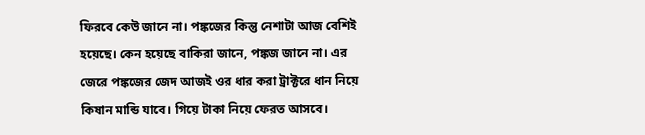ফিরবে কেউ জানে না। পঙ্কজের কিন্তু নেশাটা আজ বেশিই হয়েছে। কেন হয়েছে বাকিরা জানে, পঙ্কজ জানে না। এর জেরে পঙ্কজের জেদ আজই ওর ধার করা ট্রাক্টরে ধান নিয়ে কিষান মান্ডি যাবে। গিয়ে টাকা নিয়ে ফেরত আসবে।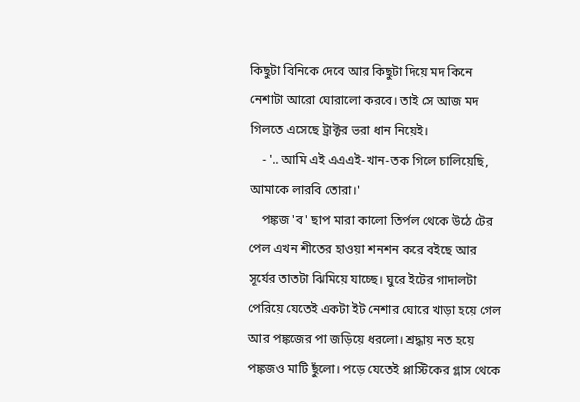কিছুটা বিনিকে দেবে আর কিছুটা দিয়ে মদ কিনে নেশাটা আরো ঘোরালো করবে। তাই সে আজ মদ গিলতে এসেছে ট্রাক্টর ভরা ধান নিয়েই।
    - '.. আমি এই এএএই-খান-তক গিলে চালিয়েছি, আমাকে লারবি তোরা।'
    পঙ্কজ 'ব' ছাপ মারা কালো তির্পল থেকে উঠে টের পেল এখন শীতের হাওয়া শনশন করে বইছে আর সূর্যের তাতটা ঝিমিয়ে যাচ্ছে। ঘুরে ইটের গাদালটা পেরিয়ে যেতেই একটা ইট নেশার ঘোরে খাড়া হয়ে গেল আর পঙ্কজের পা জড়িয়ে ধরলো। শ্রদ্ধায় নত হয়ে পঙ্কজও মাটি ছুঁলো। পড়ে যেতেই প্লাস্টিকের গ্লাস থেকে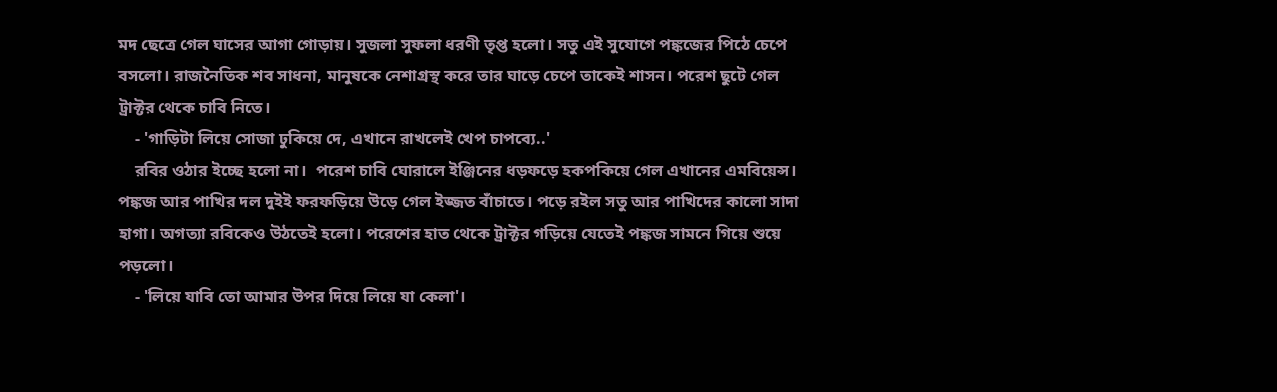মদ ছেত্রে গেল ঘাসের আগা গোড়ায়। সুজলা সুফলা ধরণী তৃপ্ত হলো। সতু এই সুযোগে পঙ্কজের পিঠে চেপে বসলো। রাজনৈতিক শব সাধনা, মানুষকে নেশাগ্রস্থ করে তার ঘাড়ে চেপে তাকেই শাসন। পরেশ ছুটে গেল ট্রাক্টর থেকে চাবি নিতে।
    - 'গাড়িটা লিয়ে সোজা ঢুকিয়ে দে, এখানে রাখলেই খেপ চাপব্যে..'
    রবির ওঠার ইচ্ছে হলো না।  পরেশ চাবি ঘোরালে ইঞ্জিনের ধড়ফড়ে হকপকিয়ে গেল এখানের এমবিয়েন্স। পঙ্কজ আর পাখির দল দুইই ফরফড়িয়ে উড়ে গেল ইজ্জত বাঁচাতে। পড়ে রইল সতু আর পাখিদের কালো সাদা হাগা। অগত্যা রবিকেও উঠতেই হলো। পরেশের হাত থেকে ট্রাক্টর গড়িয়ে যেতেই পঙ্কজ সামনে গিয়ে শুয়ে পড়লো।
    - 'লিয়ে যাবি তো আমার উপর দিয়ে লিয়ে যা কেলা'।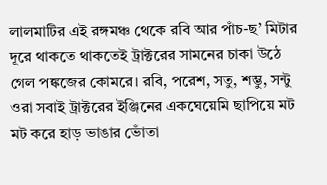লালমাটির এই রঙ্গমঞ্চ থেকে রবি আর পাঁচ-ছ’ মিটার দূরে থাকতে থাকতেই ট্রাক্টরের সামনের চাকা উঠে গেল পঙ্কজের কোমরে। রবি, পরেশ, সতু, শম্ভু, সন্টু ওরা সবাই ট্রাক্টরের ইঞ্জিনের একঘেয়েমি ছাপিয়ে মট মট করে হাড় ভাঙার ভোঁতা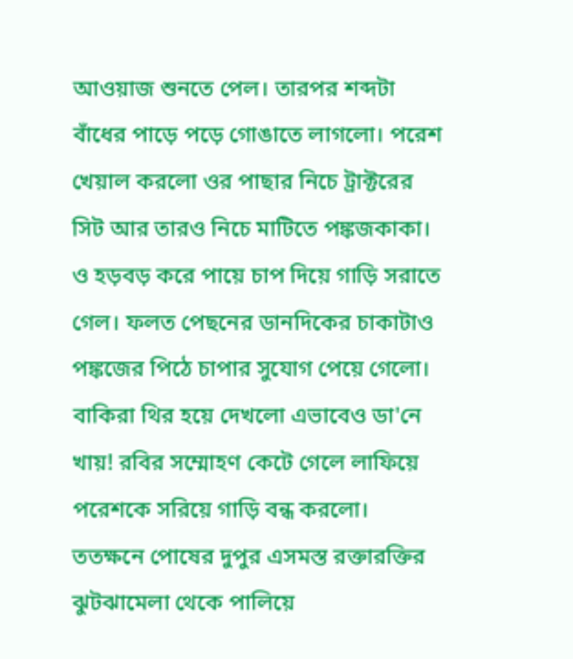আওয়াজ শুনতে পেল। তারপর শব্দটা বাঁধের পাড়ে পড়ে গোঙাতে লাগলো। পরেশ খেয়াল করলো ওর পাছার নিচে ট্রাক্টরের সিট আর তারও নিচে মাটিতে পঙ্কজকাকা। ও হড়বড় করে পায়ে চাপ দিয়ে গাড়ি সরাতে গেল। ফলত পেছনের ডানদিকের চাকাটাও পঙ্কজের পিঠে চাপার সুযোগ পেয়ে গেলো। বাকিরা থির হয়ে দেখলো এভাবেও ডা'নে খায়! রবির সম্মোহণ কেটে গেলে লাফিয়ে পরেশকে সরিয়ে গাড়ি বন্ধ করলো। ততক্ষনে পোষের দুপুর এসমস্ত রক্তারক্তির  ঝুটঝামেলা থেকে পালিয়ে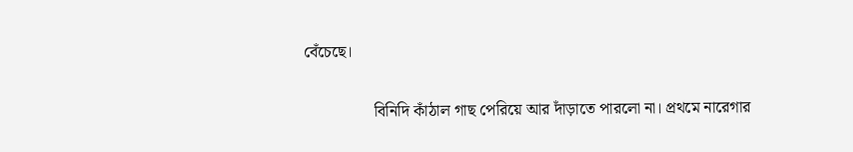বেঁচেছে।

                 বিনিদি কাঁঠাল গাছ পেরিয়ে আর দাঁড়াতে পারলো না। প্রথমে নারেগার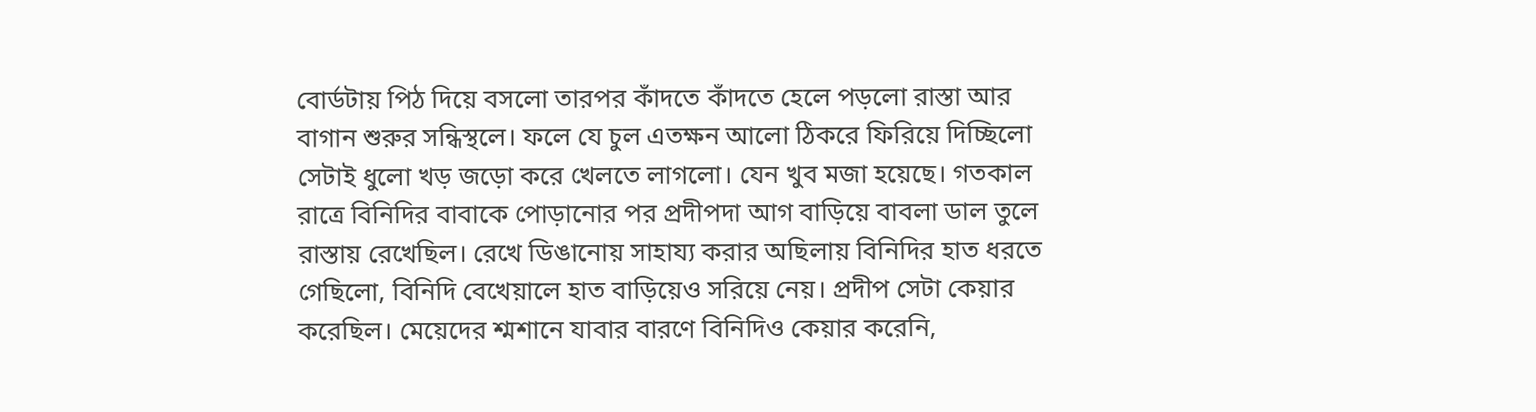বোর্ডটায় পিঠ দিয়ে বসলো তারপর কাঁদতে কাঁদতে হেলে পড়লো রাস্তা আর বাগান শুরুর সন্ধিস্থলে। ফলে যে চুল এতক্ষন আলো ঠিকরে ফিরিয়ে দিচ্ছিলো সেটাই ধুলো খড় জড়ো করে খেলতে লাগলো। যেন খুব মজা হয়েছে। গতকাল রাত্রে বিনিদির বাবাকে পোড়ানোর পর প্রদীপদা আগ বাড়িয়ে বাবলা ডাল তুলে রাস্তায় রেখেছিল। রেখে ডিঙানোয় সাহায্য করার অছিলায় বিনিদির হাত ধরতে গেছিলো, বিনিদি বেখেয়ালে হাত বাড়িয়েও সরিয়ে নেয়। প্রদীপ সেটা কেয়ার করেছিল। মেয়েদের শ্মশানে যাবার বারণে বিনিদিও কেয়ার করেনি,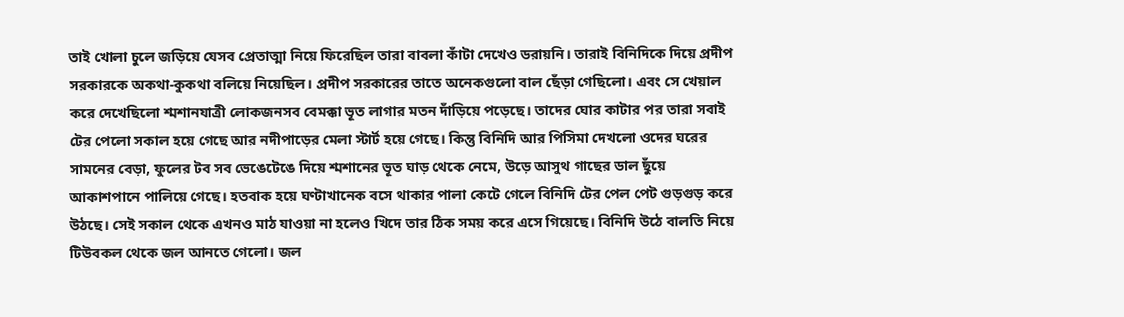তাই খোলা চুলে জড়িয়ে যেসব প্রেতাত্মা নিয়ে ফিরেছিল তারা বাবলা কাঁটা দেখেও ডরায়নি। তারাই বিনিদিকে দিয়ে প্রদীপ সরকারকে অকথা-কুকথা বলিয়ে নিয়েছিল। প্রদীপ সরকারের তাতে অনেকগুলো বাল ছেঁড়া গেছিলো। এবং সে খেয়াল করে দেখেছিলো শ্মশানযাত্রী লোকজনসব বেমক্কা ভূত লাগার মতন দাঁড়িয়ে পড়েছে। তাদের ঘোর কাটার পর তারা সবাই টের পেলো সকাল হয়ে গেছে আর নদীপাড়ের মেলা স্টার্ট হয়ে গেছে। কিন্তু বিনিদি আর পিসিমা দেখলো ওদের ঘরের সামনের বেড়া, ফুলের টব সব ভেঙেটেঙে দিয়ে শ্মশানের ভূত ঘাড় থেকে নেমে, উড়ে আসুথ গাছের ডাল ছুঁয়ে আকাশপানে পালিয়ে গেছে। হতবাক হয়ে ঘণ্টাখানেক বসে থাকার পালা কেটে গেলে বিনিদি টের পেল পেট গুড়গুড় করে উঠছে। সেই সকাল থেকে এখনও মাঠ যাওয়া না হলেও খিদে তার ঠিক সময় করে এসে গিয়েছে। বিনিদি উঠে বালতি নিয়ে টিউবকল থেকে জল আনতে গেলো। জল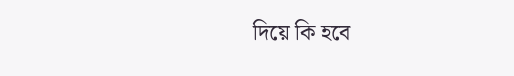দিয়ে কি হবে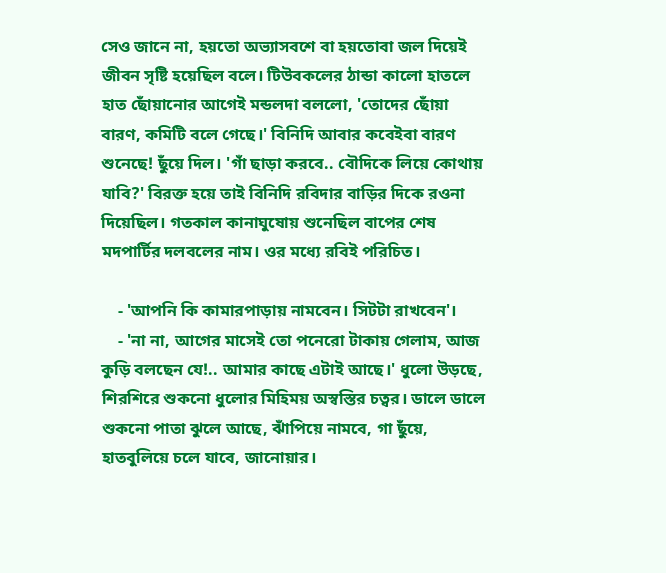সেও জানে না, হয়তো অভ্যাসবশে বা হয়তোবা জল দিয়েই জীবন সৃষ্টি হয়েছিল বলে। টিউবকলের ঠান্ডা কালো হাতলে হাত ছোঁয়ানোর আগেই মন্ডলদা বললো, 'তোদের ছোঁয়া বারণ, কমিটি বলে গেছে।' বিনিদি আবার কবেইবা বারণ শুনেছে! ছুঁয়ে দিল। 'গাঁ ছাড়া করবে.. বৌদিকে লিয়ে কোথায় যাবি?' বিরক্ত হয়ে তাই বিনিদি রবিদার বাড়ির দিকে রওনা দিয়েছিল। গতকাল কানাঘুষোয় শুনেছিল বাপের শেষ মদপার্টির দলবলের নাম। ওর মধ্যে রবিই পরিচিত।

    - 'আপনি কি কামারপাড়ায় নামবেন। সিটটা রাখবেন'।
    - 'না না, আগের মাসেই তো পনেরো টাকায় গেলাম, আজ কুড়ি বলছেন যে!.. আমার কাছে এটাই আছে।' ধুলো উড়ছে, শিরশিরে শুকনো ধুলোর মিহিময় অস্বস্তির চত্বর। ডালে ডালে শুকনো পাতা ঝুলে আছে, ঝাঁপিয়ে নামবে, গা ছুঁয়ে, হাতবুলিয়ে চলে যাবে, জানোয়ার।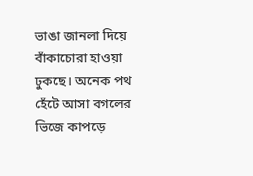ভাঙা জানলা দিয়ে বাঁকাচোরা হাওয়া ঢুকছে। অনেক পথ হেঁটে আসা বগলের ভিজে কাপড়ে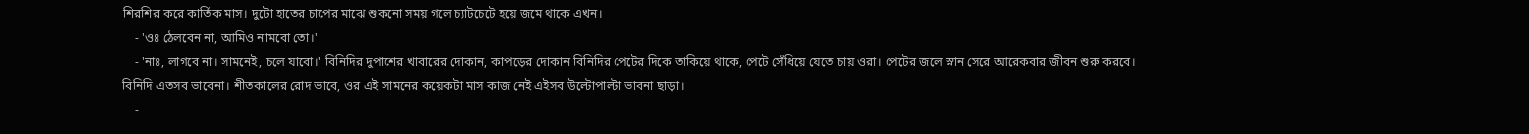শিরশির করে কার্তিক মাস। দুটো হাতের চাপের মাঝে শুকনো সময় গলে চ্যাটচেটে হয়ে জমে থাকে এখন।
    - 'ওঃ ঠেলবেন না, আমিও নামবো তো।'
    - 'নাঃ, লাগবে না। সামনেই, চলে যাবো।' বিনিদির দুপাশের খাবারের দোকান, কাপড়ের দোকান বিনিদির পেটের দিকে তাকিয়ে থাকে, পেটে সেঁধিয়ে যেতে চায় ওরা। পেটের জলে স্নান সেরে আরেকবার জীবন শুরু করবে। বিনিদি এতসব ভাবেনা। শীতকালের রোদ ভাবে, ওর এই সামনের কয়েকটা মাস কাজ নেই এইসব উল্টোপাল্টা ভাবনা ছাড়া।
    -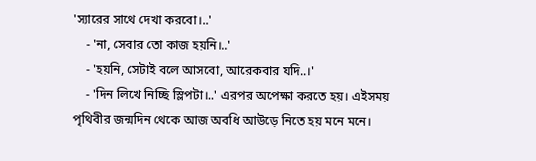'স্যারের সাথে দেখা করবো।..'
    - 'না, সেবার তো কাজ হয়নি।..'
    - 'হয়নি, সেটাই বলে আসবো, আরেকবার যদি..।'
    - 'দিন লিখে নিচ্ছি স্লিপটা।..' এরপর অপেক্ষা করতে হয়। এইসময় পৃথিবীর জন্মদিন থেকে আজ অবধি আউড়ে নিতে হয় মনে মনে।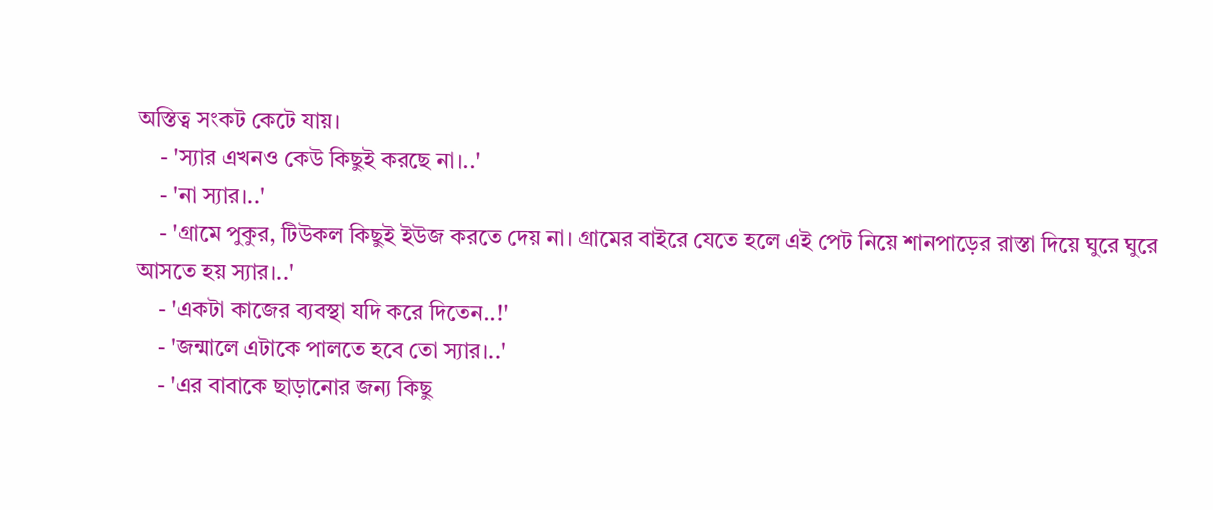অস্তিত্ব সংকট কেটে যায়।
    - 'স্যার এখনও কেউ কিছুই করছে না।..'
    - 'না স্যার।..'
    - 'গ্রামে পুকুর, টিউকল কিছুই ইউজ করতে দেয় না। গ্রামের বাইরে যেতে হলে এই পেট নিয়ে শানপাড়ের রাস্তা দিয়ে ঘুরে ঘুরে আসতে হয় স্যার।..'
    - 'একটা কাজের ব্যবস্থা যদি করে দিতেন..!'
    - 'জন্মালে এটাকে পালতে হবে তো স্যার।..'
    - 'এর বাবাকে ছাড়ানোর জন্য কিছু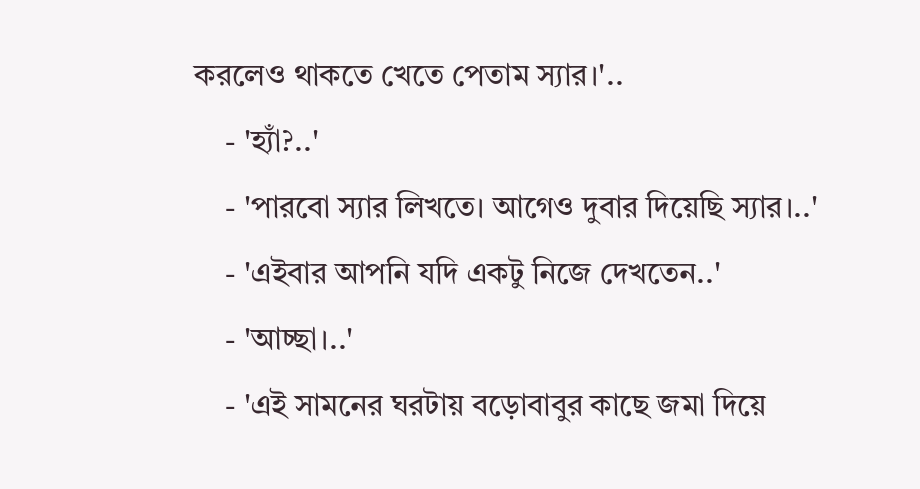করলেও থাকতে খেতে পেতাম স্যার।'..
    - 'হ্যাঁ?..'
    - 'পারবো স্যার লিখতে। আগেও দুবার দিয়েছি স্যার।..'
    - 'এইবার আপনি যদি একটু নিজে দেখতেন..'
    - 'আচ্ছা।..'
    - 'এই সামনের ঘরটায় বড়োবাবুর কাছে জমা দিয়ে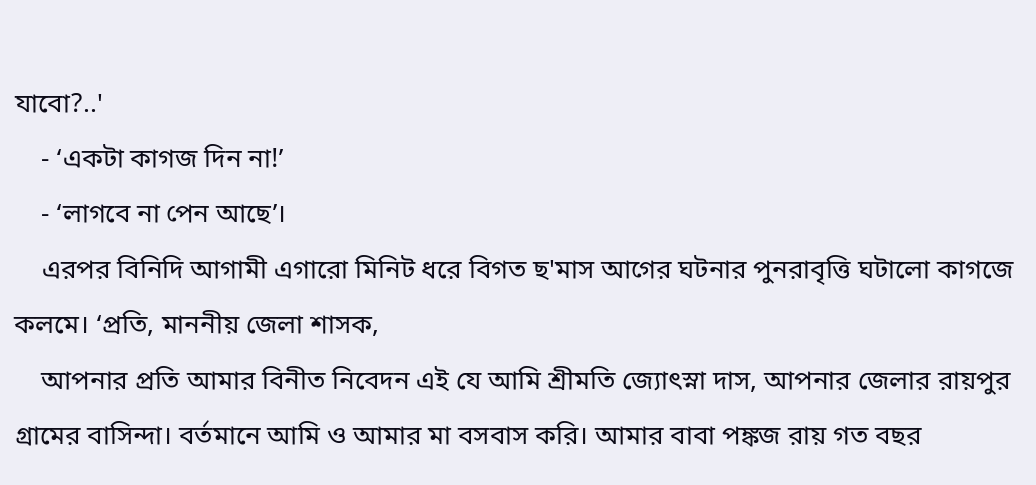যাবো?..'
    - ‘একটা কাগজ দিন না!’
    - ‘লাগবে না পেন আছে’।
    এরপর বিনিদি আগামী এগারো মিনিট ধরে বিগত ছ'মাস আগের ঘটনার পুনরাবৃত্তি ঘটালো কাগজে কলমে। ‘প্রতি, মাননীয় জেলা শাসক,
    আপনার প্রতি আমার বিনীত নিবেদন এই যে আমি শ্রীমতি জ্যোৎস্না দাস, আপনার জেলার রায়পুর গ্রামের বাসিন্দা। বর্তমানে আমি ও আমার মা বসবাস করি। আমার বাবা পঙ্কজ রায় গত বছর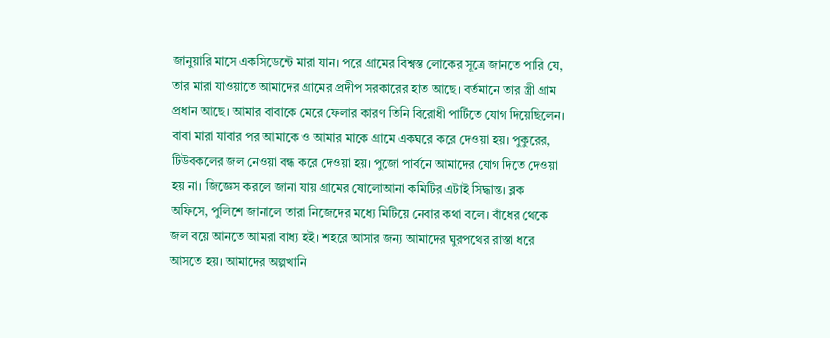জানুয়ারি মাসে একসিডেন্টে মারা যান। পরে গ্রামের বিশ্বস্ত লোকের সূত্রে জানতে পারি যে, তার মারা যাওয়াতে আমাদের গ্রামের প্রদীপ সরকারের হাত আছে। বর্তমানে তার স্ত্রী গ্রাম প্রধান আছে। আমার বাবাকে মেরে ফেলার কারণ তিনি বিরোধী পার্টিতে যোগ দিয়েছিলেন। বাবা মারা যাবার পর আমাকে ও আমার মাকে গ্রামে একঘরে করে দেওয়া হয়। পুকুরের, টিউবকলের জল নেওয়া বন্ধ করে দেওয়া হয়। পুজো পার্বনে আমাদের যোগ দিতে দেওয়া হয় না। জিজ্ঞেস করলে জানা যায় গ্রামের ষোলোআনা কমিটির এটাই সিদ্ধান্ত। ব্লক অফিসে, পুলিশে জানালে তারা নিজেদের মধ্যে মিটিয়ে নেবার কথা বলে। বাঁধের থেকে জল বয়ে আনতে আমরা বাধ্য হই। শহরে আসার জন্য আমাদের ঘুরপথের রাস্তা ধরে আসতে হয়। আমাদের অল্পখানি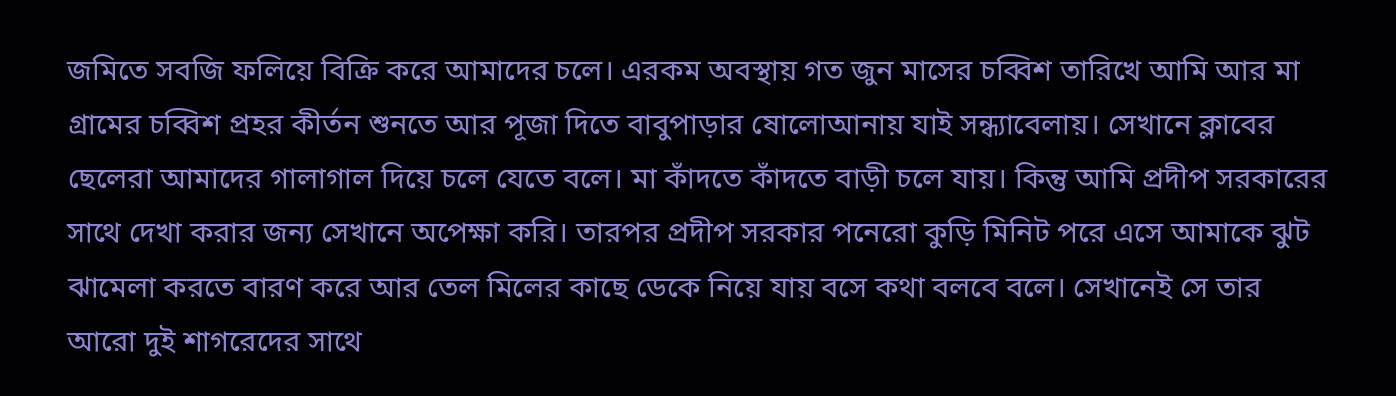জমিতে সবজি ফলিয়ে বিক্রি করে আমাদের চলে। এরকম অবস্থায় গত জুন মাসের চব্বিশ তারিখে আমি আর মা গ্রামের চব্বিশ প্রহর কীর্তন শুনতে আর পূজা দিতে বাবুপাড়ার ষোলোআনায় যাই সন্ধ্যাবেলায়। সেখানে ক্লাবের ছেলেরা আমাদের গালাগাল দিয়ে চলে যেতে বলে। মা কাঁদতে কাঁদতে বাড়ী চলে যায়। কিন্তু আমি প্রদীপ সরকারের সাথে দেখা করার জন্য সেখানে অপেক্ষা করি। তারপর প্রদীপ সরকার পনেরো কুড়ি মিনিট পরে এসে আমাকে ঝুট ঝামেলা করতে বারণ করে আর তেল মিলের কাছে ডেকে নিয়ে যায় বসে কথা বলবে বলে। সেখানেই সে তার আরো দুই শাগরেদের সাথে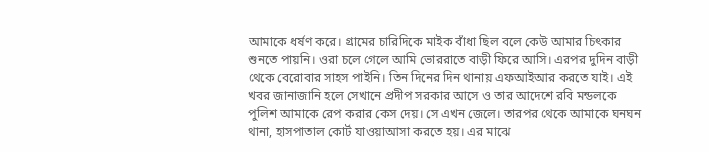আমাকে ধর্ষণ করে। গ্রামের চারিদিকে মাইক বাঁধা ছিল বলে কেউ আমার চিৎকার শুনতে পায়নি। ওরা চলে গেলে আমি ভোররাতে বাড়ী ফিরে আসি। এরপর দুদিন বাড়ী থেকে বেরোবার সাহস পাইনি। তিন দিনের দিন থানায় এফআইআর করতে যাই। এই খবর জানাজানি হলে সেখানে প্রদীপ সরকার আসে ও তার আদেশে রবি মন্ডলকে পুলিশ আমাকে রেপ করার কেস দেয়। সে এখন জেলে। তারপর থেকে আমাকে ঘনঘন থানা, হাসপাতাল কোর্ট যাওয়াআসা করতে হয়। এর মাঝে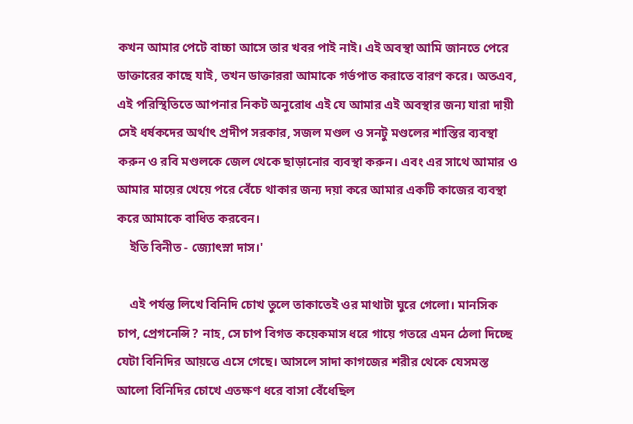কখন আমার পেটে বাচ্চা আসে তার খবর পাই নাই। এই অবস্থা আমি জানতে পেরে ডাক্তারের কাছে যাই, তখন ডাক্তাররা আমাকে গর্ভপাত করাতে বারণ করে। অতএব, এই পরিস্থিতিতে আপনার নিকট অনুরোধ এই যে আমার এই অবস্থার জন্য যারা দায়ী সেই ধর্ষকদের অর্থাৎ প্রদীপ সরকার, সজল মণ্ডল ও সনটু মণ্ডলের শাস্তির ব্যবস্থা করুন ও রবি মণ্ডলকে জেল থেকে ছাড়ানোর ব্যবস্থা করুন। এবং এর সাথে আমার ও আমার মায়ের খেয়ে পরে বেঁচে থাকার জন্য দয়া করে আমার একটি কাজের ব্যবস্থা করে আমাকে বাধিত করবেন।
    ইতি বিনীত - জ্যোৎস্না দাস।'

    এই পর্যন্ত লিখে বিনিদি চোখ তুলে তাকাতেই ওর মাথাটা ঘুরে গেলো। মানসিক চাপ, প্রেগনেন্সি? নাহ, সে চাপ বিগত কয়েকমাস ধরে গায়ে গতরে এমন ঠেলা দিচ্ছে যেটা বিনিদির আয়ত্তে এসে গেছে। আসলে সাদা কাগজের শরীর থেকে যেসমস্ত আলো বিনিদির চোখে এতক্ষণ ধরে বাসা বেঁধেছিল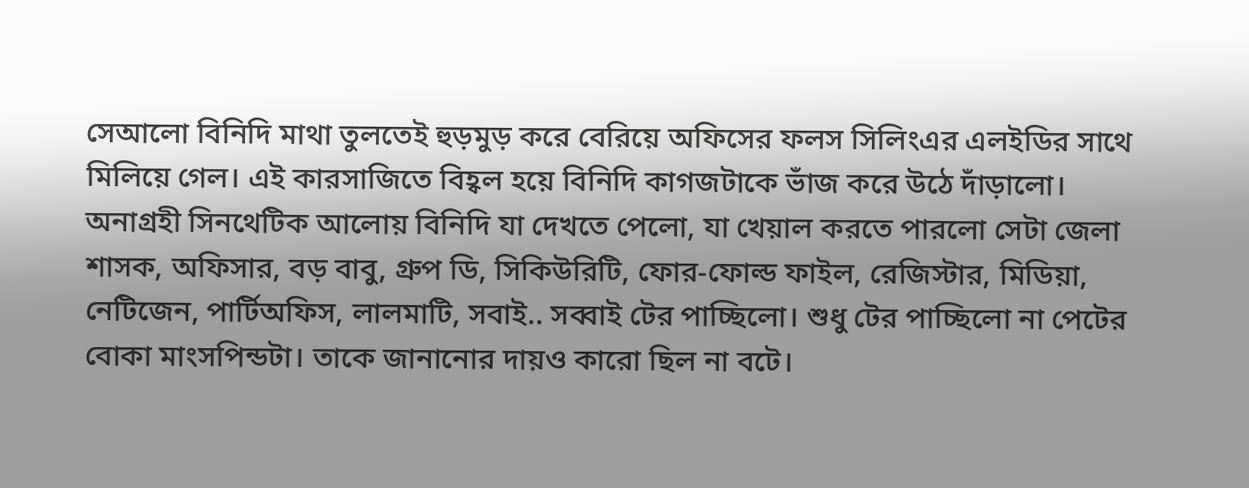সেআলো বিনিদি মাথা তুলতেই হুড়মুড় করে বেরিয়ে অফিসের ফলস সিলিংএর এলইডির সাথে মিলিয়ে গেল। এই কারসাজিতে বিহ্বল হয়ে বিনিদি কাগজটাকে ভাঁজ করে উঠে দাঁড়ালো। অনাগ্রহী সিনথেটিক আলোয় বিনিদি যা দেখতে পেলো, যা খেয়াল করতে পারলো সেটা জেলা শাসক, অফিসার, বড় বাবু, গ্ৰুপ ডি, সিকিউরিটি, ফোর-ফোল্ড ফাইল, রেজিস্টার, মিডিয়া, নেটিজেন, পার্টিঅফিস, লালমাটি, সবাই.. সব্বাই টের পাচ্ছিলো। শুধু টের পাচ্ছিলো না পেটের বোকা মাংসপিন্ডটা। তাকে জানানোর দায়ও কারো ছিল না বটে।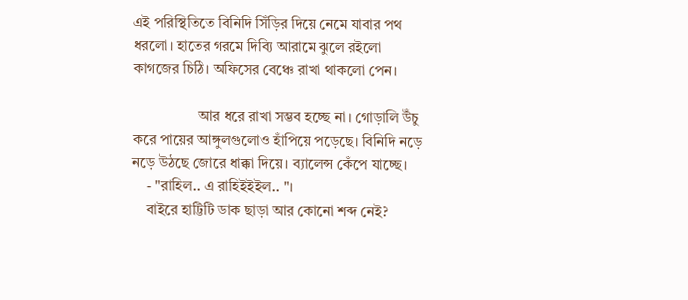এই পরিস্থিতিতে বিনিদি সিঁড়ির দিয়ে নেমে যাবার পথ ধরলো। হাতের গরমে দিব্যি আরামে ঝুলে রইলো কাগজের চিঠি। অফিসের বেঞ্চে রাখা থাকলো পেন।

                  আর ধরে রাখা সম্ভব হচ্ছে না। গোড়ালি উঁচু করে পায়ের আঙ্গুলগুলোও হাঁপিয়ে পড়েছে। বিনিদি নড়ে নড়ে উঠছে জোরে ধাক্কা দিয়ে। ব্যালেন্স কেঁপে যাচ্ছে।
    - "রাহিল.. এ রাহিইইইল.. "।
    বাইরে হাট্টিটি ডাক ছাড়া আর কোনো শব্দ নেই?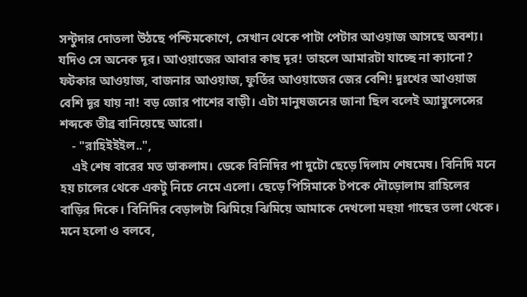সন্টুদার দোতলা উঠছে পশ্চিমকোণে, সেখান থেকে পাটা পেটার আওয়াজ আসছে অবশ্য। যদিও সে অনেক দূর। আওয়াজের আবার কাছ দূর! তাহলে আমারটা যাচ্ছে না ক্যানো? ফটকার আওয়াজ, বাজনার আওয়াজ, ফুর্তির আওয়াজের জের বেশি! দুঃখের আওয়াজ বেশি দূর যায় না! বড় জোর পাশের বাড়ী। এটা মানুষজনের জানা ছিল বলেই অ্যাম্বুলেন্সের শব্দকে তীব্র বানিয়েছে আরো।
    - "রাহিইইইল..",
    এই শেষ বারের মত ডাকলাম। ডেকে বিনিদির পা দুটো ছেড়ে দিলাম শেষমেষ। বিনিদি মনে হয় চালের থেকে একটু নিচে নেমে এলো। ছেড়ে পিসিমাকে টপকে দৌড়োলাম রাহিলের বাড়ির দিকে। বিনিদির বেড়ালটা ঝিমিয়ে ঝিমিয়ে আমাকে দেখলো মহুয়া গাছের তলা থেকে। মনে হলো ও বলবে,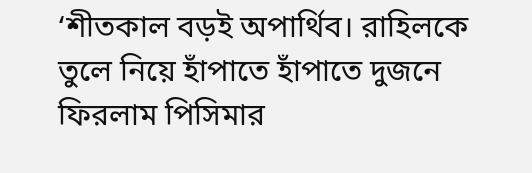‘শীতকাল বড়ই অপার্থিব। রাহিলকে তুলে নিয়ে হাঁপাতে হাঁপাতে দুজনে ফিরলাম পিসিমার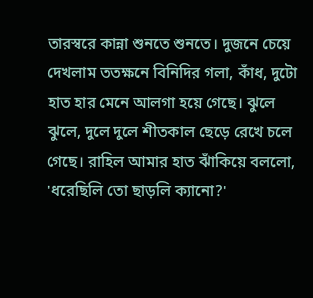তারস্বরে কান্না শুনতে শুনতে। দুজনে চেয়ে দেখলাম ততক্ষনে বিনিদির গলা, কাঁধ, দুটো হাত হার মেনে আলগা হয়ে গেছে। ঝুলে ঝুলে, দুলে দুলে শীতকাল ছেড়ে রেখে চলে গেছে। রাহিল আমার হাত ঝাঁকিয়ে বললো, 'ধরেছিলি তো ছাড়লি ক্যানো?'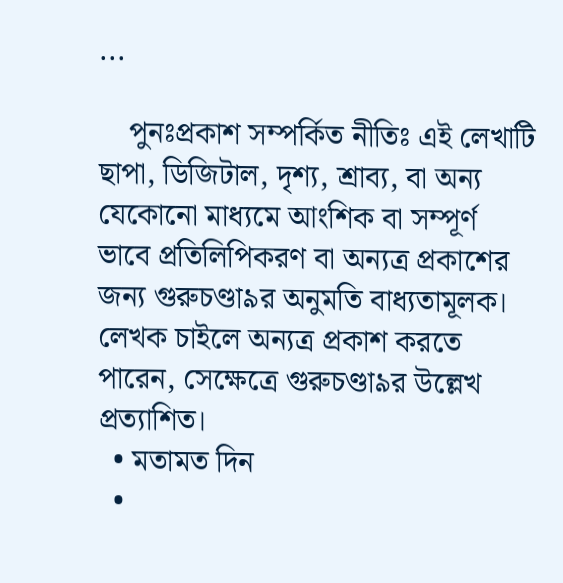...

    পুনঃপ্রকাশ সম্পর্কিত নীতিঃ এই লেখাটি ছাপা, ডিজিটাল, দৃশ্য, শ্রাব্য, বা অন্য যেকোনো মাধ্যমে আংশিক বা সম্পূর্ণ ভাবে প্রতিলিপিকরণ বা অন্যত্র প্রকাশের জন্য গুরুচণ্ডা৯র অনুমতি বাধ্যতামূলক। লেখক চাইলে অন্যত্র প্রকাশ করতে পারেন, সেক্ষেত্রে গুরুচণ্ডা৯র উল্লেখ প্রত্যাশিত।
  • মতামত দিন
  •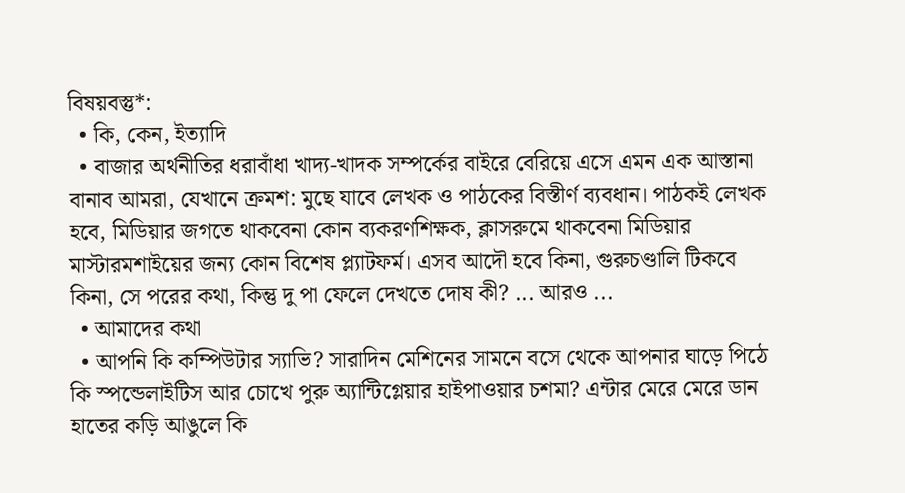বিষয়বস্তু*:
  • কি, কেন, ইত্যাদি
  • বাজার অর্থনীতির ধরাবাঁধা খাদ্য-খাদক সম্পর্কের বাইরে বেরিয়ে এসে এমন এক আস্তানা বানাব আমরা, যেখানে ক্রমশ: মুছে যাবে লেখক ও পাঠকের বিস্তীর্ণ ব্যবধান। পাঠকই লেখক হবে, মিডিয়ার জগতে থাকবেনা কোন ব্যকরণশিক্ষক, ক্লাসরুমে থাকবেনা মিডিয়ার মাস্টারমশাইয়ের জন্য কোন বিশেষ প্ল্যাটফর্ম। এসব আদৌ হবে কিনা, গুরুচণ্ডালি টিকবে কিনা, সে পরের কথা, কিন্তু দু পা ফেলে দেখতে দোষ কী? ... আরও ...
  • আমাদের কথা
  • আপনি কি কম্পিউটার স্যাভি? সারাদিন মেশিনের সামনে বসে থেকে আপনার ঘাড়ে পিঠে কি স্পন্ডেলাইটিস আর চোখে পুরু অ্যান্টিগ্লেয়ার হাইপাওয়ার চশমা? এন্টার মেরে মেরে ডান হাতের কড়ি আঙুলে কি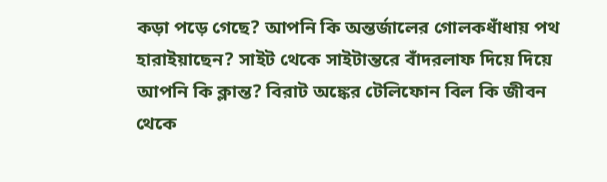কড়া পড়ে গেছে? আপনি কি অন্তর্জালের গোলকধাঁধায় পথ হারাইয়াছেন? সাইট থেকে সাইটান্তরে বাঁদরলাফ দিয়ে দিয়ে আপনি কি ক্লান্ত? বিরাট অঙ্কের টেলিফোন বিল কি জীবন থেকে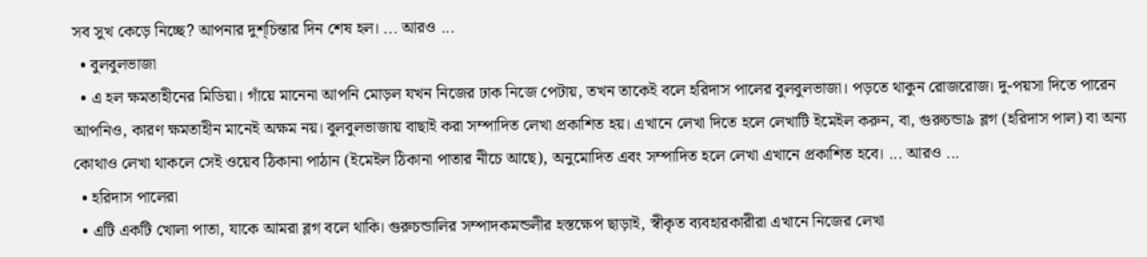সব সুখ কেড়ে নিচ্ছে? আপনার দুশ্‌চিন্তার দিন শেষ হল। ... আরও ...
  • বুলবুলভাজা
  • এ হল ক্ষমতাহীনের মিডিয়া। গাঁয়ে মানেনা আপনি মোড়ল যখন নিজের ঢাক নিজে পেটায়, তখন তাকেই বলে হরিদাস পালের বুলবুলভাজা। পড়তে থাকুন রোজরোজ। দু-পয়সা দিতে পারেন আপনিও, কারণ ক্ষমতাহীন মানেই অক্ষম নয়। বুলবুলভাজায় বাছাই করা সম্পাদিত লেখা প্রকাশিত হয়। এখানে লেখা দিতে হলে লেখাটি ইমেইল করুন, বা, গুরুচন্ডা৯ ব্লগ (হরিদাস পাল) বা অন্য কোথাও লেখা থাকলে সেই ওয়েব ঠিকানা পাঠান (ইমেইল ঠিকানা পাতার নীচে আছে), অনুমোদিত এবং সম্পাদিত হলে লেখা এখানে প্রকাশিত হবে। ... আরও ...
  • হরিদাস পালেরা
  • এটি একটি খোলা পাতা, যাকে আমরা ব্লগ বলে থাকি। গুরুচন্ডালির সম্পাদকমন্ডলীর হস্তক্ষেপ ছাড়াই, স্বীকৃত ব্যবহারকারীরা এখানে নিজের লেখা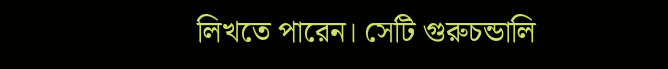লিখতে পারেন। সেটি গুরুচন্ডালি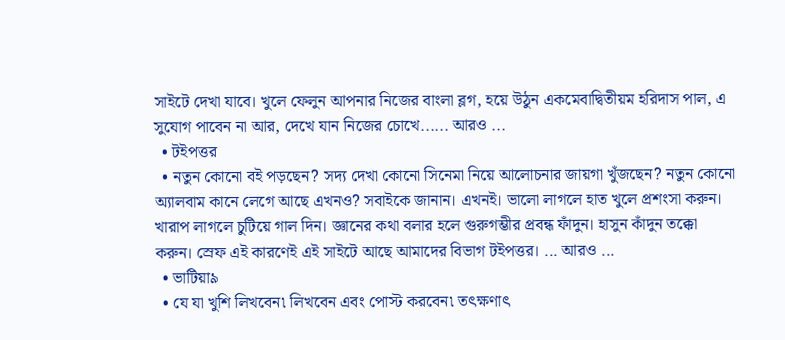সাইটে দেখা যাবে। খুলে ফেলুন আপনার নিজের বাংলা ব্লগ, হয়ে উঠুন একমেবাদ্বিতীয়ম হরিদাস পাল, এ সুযোগ পাবেন না আর, দেখে যান নিজের চোখে...... আরও ...
  • টইপত্তর
  • নতুন কোনো বই পড়ছেন? সদ্য দেখা কোনো সিনেমা নিয়ে আলোচনার জায়গা খুঁজছেন? নতুন কোনো অ্যালবাম কানে লেগে আছে এখনও? সবাইকে জানান। এখনই। ভালো লাগলে হাত খুলে প্রশংসা করুন। খারাপ লাগলে চুটিয়ে গাল দিন। জ্ঞানের কথা বলার হলে গুরুগম্ভীর প্রবন্ধ ফাঁদুন। হাসুন কাঁদুন তক্কো করুন। স্রেফ এই কারণেই এই সাইটে আছে আমাদের বিভাগ টইপত্তর। ... আরও ...
  • ভাটিয়া৯
  • যে যা খুশি লিখবেন৷ লিখবেন এবং পোস্ট করবেন৷ তৎক্ষণাৎ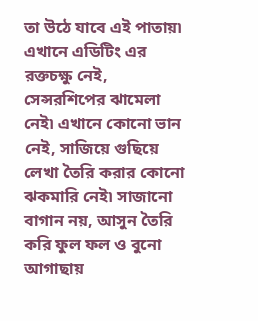তা উঠে যাবে এই পাতায়৷ এখানে এডিটিং এর রক্তচক্ষু নেই, সেন্সরশিপের ঝামেলা নেই৷ এখানে কোনো ভান নেই, সাজিয়ে গুছিয়ে লেখা তৈরি করার কোনো ঝকমারি নেই৷ সাজানো বাগান নয়, আসুন তৈরি করি ফুল ফল ও বুনো আগাছায়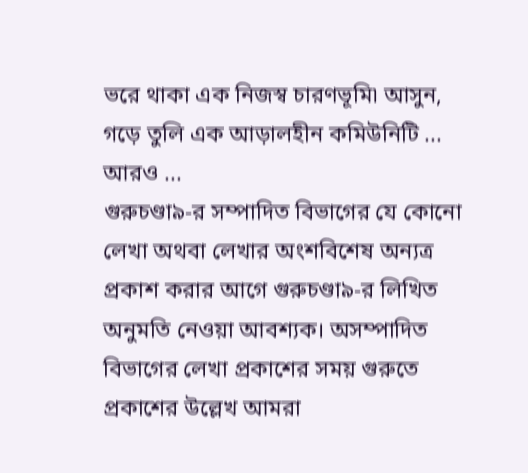ভরে থাকা এক নিজস্ব চারণভূমি৷ আসুন, গড়ে তুলি এক আড়ালহীন কমিউনিটি ... আরও ...
গুরুচণ্ডা৯-র সম্পাদিত বিভাগের যে কোনো লেখা অথবা লেখার অংশবিশেষ অন্যত্র প্রকাশ করার আগে গুরুচণ্ডা৯-র লিখিত অনুমতি নেওয়া আবশ্যক। অসম্পাদিত বিভাগের লেখা প্রকাশের সময় গুরুতে প্রকাশের উল্লেখ আমরা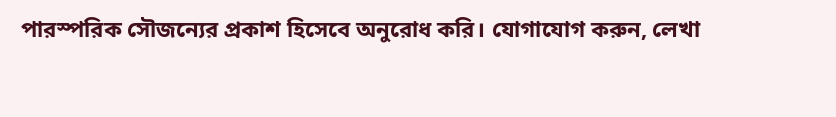পারস্পরিক সৌজন্যের প্রকাশ হিসেবে অনুরোধ করি। যোগাযোগ করুন, লেখা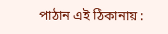পাঠান এই ঠিকানায় :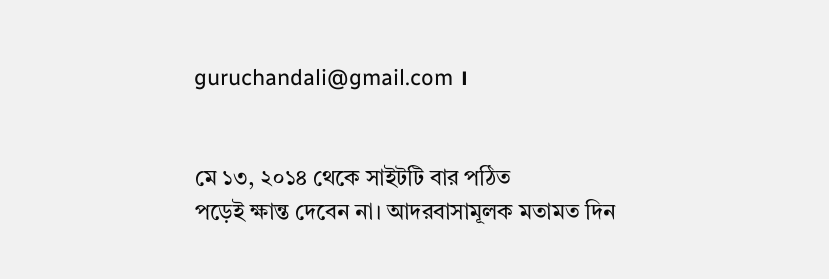guruchandali@gmail.com ।


মে ১৩, ২০১৪ থেকে সাইটটি বার পঠিত
পড়েই ক্ষান্ত দেবেন না। আদরবাসামূলক মতামত দিন